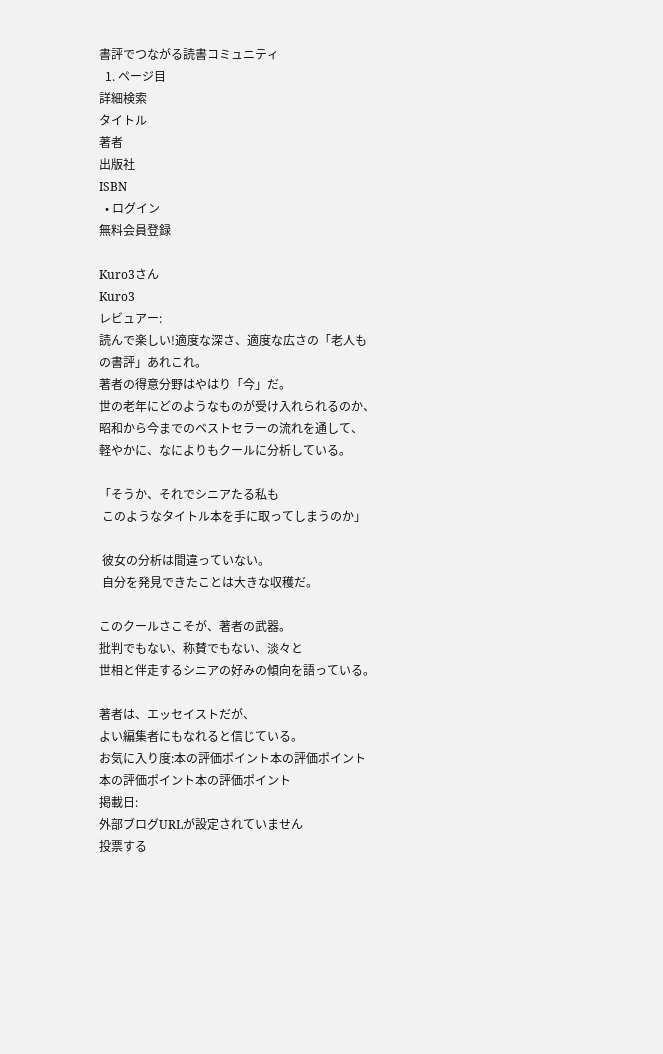書評でつながる読書コミュニティ
  1. ページ目
詳細検索
タイトル
著者
出版社
ISBN
  • ログイン
無料会員登録

Kuro3さん
Kuro3
レビュアー:
読んで楽しい!適度な深さ、適度な広さの「老人もの書評」あれこれ。
著者の得意分野はやはり「今」だ。
世の老年にどのようなものが受け入れられるのか、
昭和から今までのベストセラーの流れを通して、
軽やかに、なによりもクールに分析している。

「そうか、それでシニアたる私も
 このようなタイトル本を手に取ってしまうのか」

 彼女の分析は間違っていない。
 自分を発見できたことは大きな収穫だ。

このクールさこそが、著者の武器。
批判でもない、称賛でもない、淡々と
世相と伴走するシニアの好みの傾向を語っている。

著者は、エッセイストだが、
よい編集者にもなれると信じている。
お気に入り度:本の評価ポイント本の評価ポイント本の評価ポイント本の評価ポイント
掲載日:
外部ブログURLが設定されていません
投票する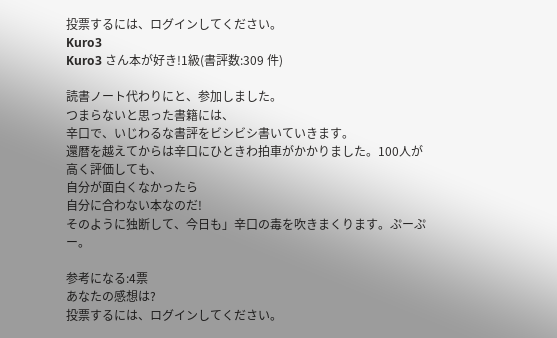投票するには、ログインしてください。
Kuro3
Kuro3 さん本が好き!1級(書評数:309 件)

読書ノート代わりにと、参加しました。
つまらないと思った書籍には、
辛口で、いじわるな書評をビシビシ書いていきます。
還暦を越えてからは辛口にひときわ拍車がかかりました。100人が高く評価しても、
自分が面白くなかったら
自分に合わない本なのだ!
そのように独断して、今日も」辛口の毒を吹きまくります。ぷーぷー。

参考になる:4票
あなたの感想は?
投票するには、ログインしてください。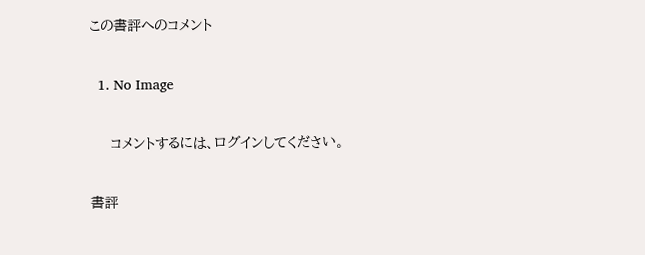この書評へのコメント

  1. No Image

    コメントするには、ログインしてください。

書評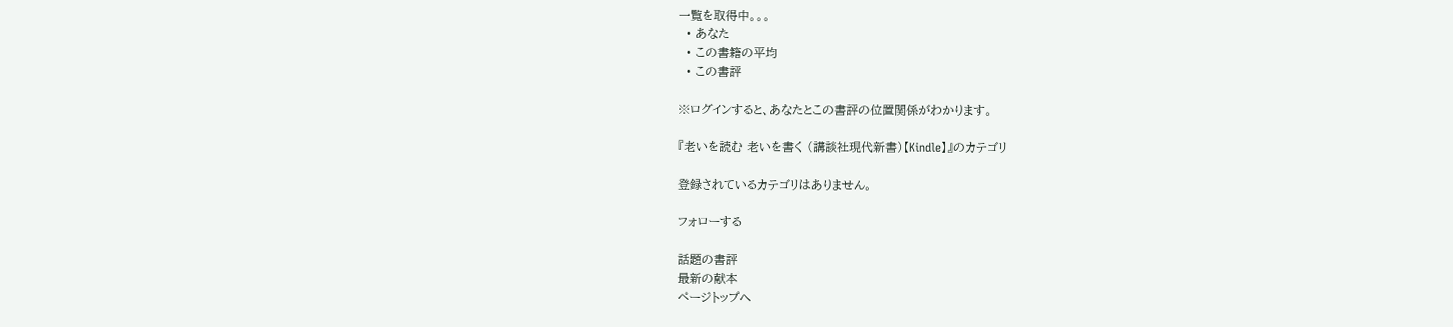一覧を取得中。。。
  • あなた
  • この書籍の平均
  • この書評

※ログインすると、あなたとこの書評の位置関係がわかります。

『老いを読む 老いを書く (講談社現代新書)【Kindle】』のカテゴリ

登録されているカテゴリはありません。

フォローする

話題の書評
最新の献本
ページトップへ